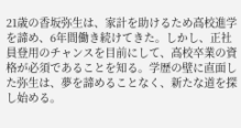21歳の香坂弥生は、家計を助けるため高校進学を諦め、6年間働き続けてきた。しかし、正社員登用のチャンスを目前にして、高校卒業の資格が必須であることを知る。学歴の壁に直面した弥生は、夢を諦めることなく、新たな道を探し始める。